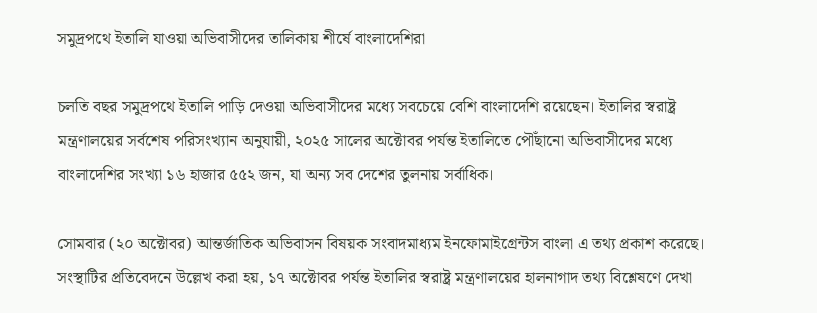সমুদ্রপথে ইতালি যাওয়া অভিবাসীদের তালিকায় শীর্ষে বাংলাদেশিরা

চলতি বছর সমুদ্রপথে ইতালি পাড়ি দেওয়া অভিবাসীদের মধ্যে সবচেয়ে বেশি বাংলাদেশি রয়েছেন। ইতালির স্বরাষ্ট্র মন্ত্রণালয়ের সর্বশেষ পরিসংখ্যান অনুযায়ী, ২০২৫ সালের অক্টোবর পর্যন্ত ইতালিতে পৌঁছানো অভিবাসীদের মধ্যে বাংলাদেশির সংখ্যা ১৬ হাজার ৫৫২ জন, যা অন্য সব দেশের তুলনায় সর্বাধিক।

সোমবার (২০ অক্টোবর) আন্তর্জাতিক অভিবাসন বিষয়ক সংবাদমাধ্যম ইনফোমাইগ্রেন্টস বাংলা এ তথ্য প্রকাশ করেছে। সংস্থাটির প্রতিবেদনে উল্লেখ করা হয়, ১৭ অক্টোবর পর্যন্ত ইতালির স্বরাষ্ট্র মন্ত্রণালয়ের হালনাগাদ তথ্য বিশ্লেষণে দেখা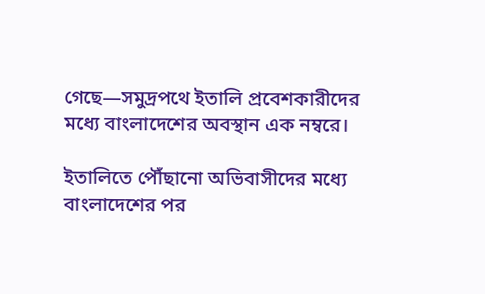গেছে—সমুদ্রপথে ইতালি প্রবেশকারীদের মধ্যে বাংলাদেশের অবস্থান এক নম্বরে।

ইতালিতে পৌঁছানো অভিবাসীদের মধ্যে বাংলাদেশের পর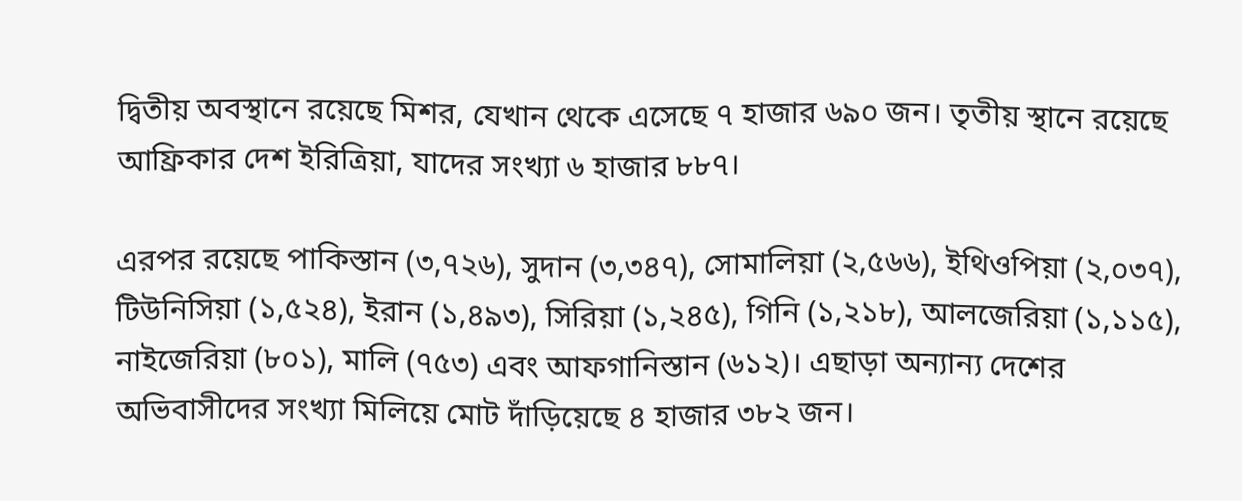দ্বিতীয় অবস্থানে রয়েছে মিশর, যেখান থেকে এসেছে ৭ হাজার ৬৯০ জন। তৃতীয় স্থানে রয়েছে আফ্রিকার দেশ ইরিত্রিয়া, যাদের সংখ্যা ৬ হাজার ৮৮৭।

এরপর রয়েছে পাকিস্তান (৩,৭২৬), সুদান (৩,৩৪৭), সোমালিয়া (২,৫৬৬), ইথিওপিয়া (২,০৩৭), টিউনিসিয়া (১,৫২৪), ইরান (১,৪৯৩), সিরিয়া (১,২৪৫), গিনি (১,২১৮), আলজেরিয়া (১,১১৫), নাইজেরিয়া (৮০১), মালি (৭৫৩) এবং আফগানিস্তান (৬১২)। এছাড়া অন্যান্য দেশের অভিবাসীদের সংখ্যা মিলিয়ে মোট দাঁড়িয়েছে ৪ হাজার ৩৮২ জন।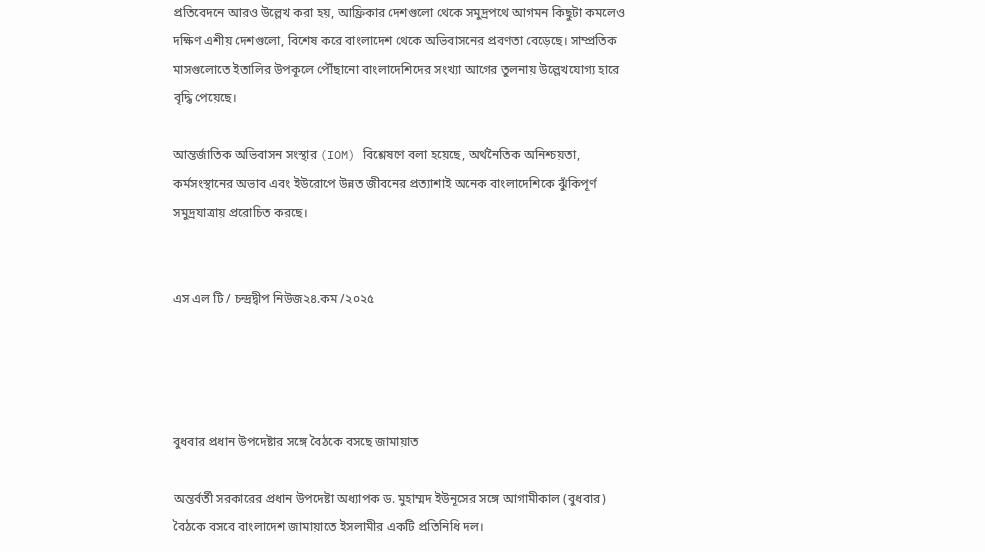প্রতিবেদনে আরও উল্লেখ করা হয়, আফ্রিকার দেশগুলো থেকে সমুদ্রপথে আগমন কিছুটা কমলেও দক্ষিণ এশীয় দেশগুলো, বিশেষ করে বাংলাদেশ থেকে অভিবাসনের প্রবণতা বেড়েছে। সাম্প্রতিক মাসগুলোতে ইতালির উপকূলে পৌঁছানো বাংলাদেশিদের সংখ্যা আগের তুলনায় উল্লেখযোগ্য হারে বৃদ্ধি পেয়েছে।

আন্তর্জাতিক অভিবাসন সংস্থার (IOM) বিশ্লেষণে বলা হয়েছে, অর্থনৈতিক অনিশ্চয়তা, কর্মসংস্থানের অভাব এবং ইউরোপে উন্নত জীবনের প্রত্যাশাই অনেক বাংলাদেশিকে ঝুঁকিপূর্ণ সমুদ্রযাত্রায় প্ররোচিত করছে।


এস এল টি / চন্দ্রদ্বীপ নিউজ২৪.কম /২০২৫




বুধবার প্রধান উপদেষ্টার সঙ্গে বৈঠকে বসছে জামায়াত

অন্তর্বর্তী সরকারের প্রধান উপদেষ্টা অধ্যাপক ড. মুহাম্মদ ইউনূসের সঙ্গে আগামীকাল (বুধবার) বৈঠকে বসবে বাংলাদেশ জামায়াতে ইসলামীর একটি প্রতিনিধি দল।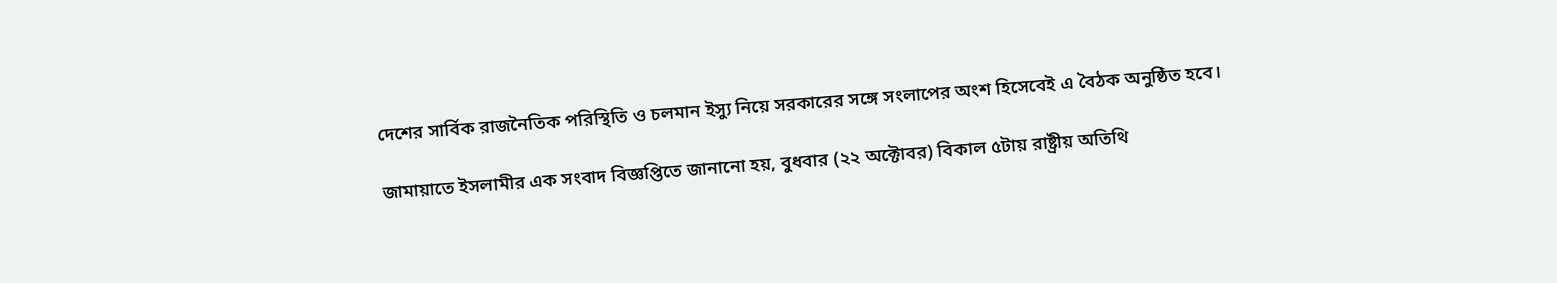দেশের সার্বিক রাজনৈতিক পরিস্থিতি ও চলমান ইস্যু নিয়ে সরকারের সঙ্গে সংলাপের অংশ হিসেবেই এ বৈঠক অনুষ্ঠিত হবে।

জামায়াতে ইসলামীর এক সংবাদ বিজ্ঞপ্তিতে জানানো হয়, বুধবার (২২ অক্টোবর) বিকাল ৫টায় রাষ্ট্রীয় অতিথি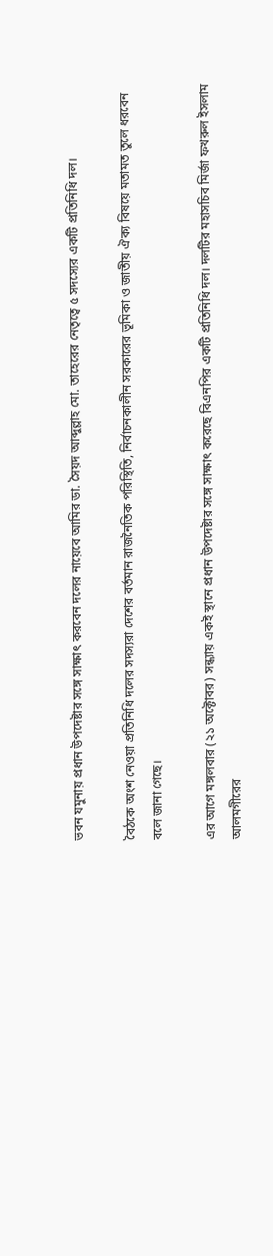ভবন যমুনায় প্রধান উপদেষ্টার সঙ্গে সাক্ষাৎ করবেন দলের নায়েবে আমির ডা. সৈয়দ আব্দুল্লাহ মো. তাহেরের নেতৃত্বে ৫ সদস্যের একটি প্রতিনিধি দল।

বৈঠকে অংশ নেওয়া প্রতিনিধি দলের সদস্যরা দেশের বর্তমান রাজনৈতিক পরিস্থিতি, নির্বাচনকালীন সরকারের ভূমিকা ও জাতীয় ঐক্য বিষয়ে মতামত তুলে ধরবেন বলে জানা গেছে।

এর আগে মঙ্গলবার (২১ অক্টোবর) সন্ধ্যায় একই স্থানে প্রধান উপদেষ্টার সঙ্গে সাক্ষাৎ করেছে বিএনপির একটি প্রতিনিধি দল। দলটির মহাসচিব মির্জা ফখরুল ইসলাম আলমগীরের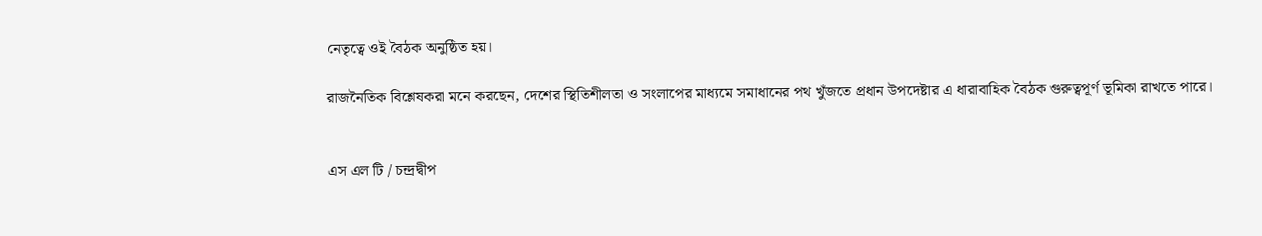নেতৃত্বে ওই বৈঠক অনুষ্ঠিত হয়।

রাজনৈতিক বিশ্লেষকরা মনে করছেন, দেশের স্থিতিশীলতা ও সংলাপের মাধ্যমে সমাধানের পথ খুঁজতে প্রধান উপদেষ্টার এ ধারাবাহিক বৈঠক গুরুত্বপূর্ণ ভূমিকা রাখতে পারে।


এস এল টি / চন্দ্রদ্বীপ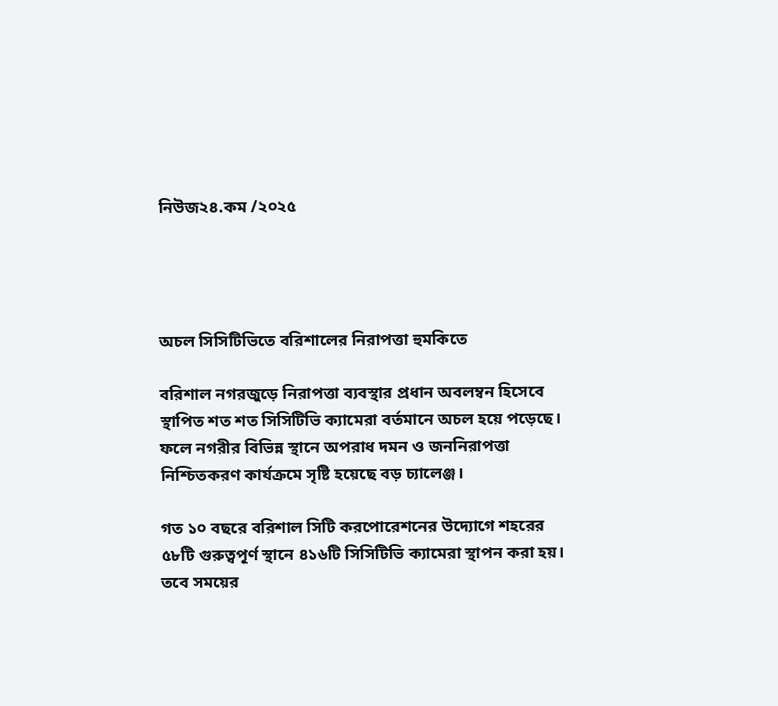নিউজ২৪.কম /২০২৫




অচল সিসিটিভিতে বরিশালের নিরাপত্তা হুমকিতে

বরিশাল নগরজুড়ে নিরাপত্তা ব্যবস্থার প্রধান অবলম্বন হিসেবে স্থাপিত শত শত সিসিটিভি ক্যামেরা বর্তমানে অচল হয়ে পড়েছে। ফলে নগরীর বিভিন্ন স্থানে অপরাধ দমন ও জননিরাপত্তা নিশ্চিতকরণ কার্যক্রমে সৃষ্টি হয়েছে বড় চ্যালেঞ্জ।

গত ১০ বছরে বরিশাল সিটি করপোরেশনের উদ্যোগে শহরের ৫৮টি গুরুত্বপূর্ণ স্থানে ৪১৬টি সিসিটিভি ক্যামেরা স্থাপন করা হয়। তবে সময়ের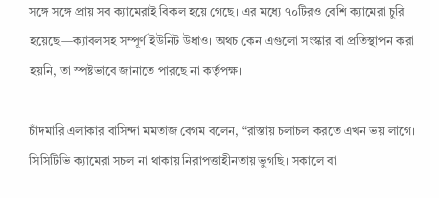সঙ্গে সঙ্গে প্রায় সব ক্যামেরাই বিকল হয়ে গেছে। এর মধ্যে ৭০টিরও বেশি ক্যামেরা চুরি হয়েছে—ক্যাবলসহ সম্পূর্ণ ইউনিট উধাও। অথচ কেন এগুলো সংস্কার বা প্রতিস্থাপন করা হয়নি, তা স্পষ্টভাবে জানাতে পারছে না কর্তৃপক্ষ।

চাঁদমারি এলাকার বাসিন্দা মমতাজ বেগম বলেন, “রাস্তায় চলাচল করতে এখন ভয় লাগে। সিসিটিভি ক্যামেরা সচল না থাকায় নিরাপত্তাহীনতায় ভুগছি। সকালে বা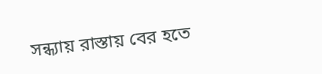সন্ধ্যায় রাস্তায় বের হতে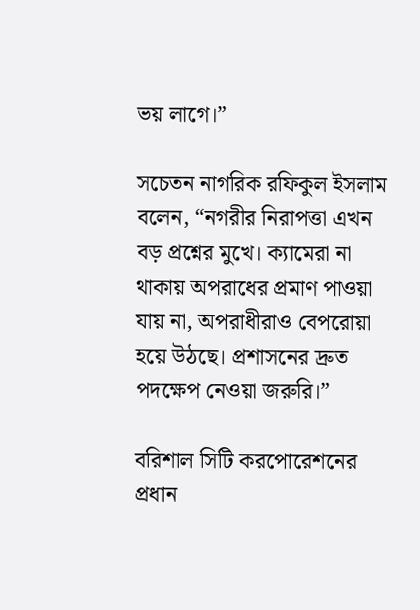ভয় লাগে।”

সচেতন নাগরিক রফিকুল ইসলাম বলেন, “নগরীর নিরাপত্তা এখন বড় প্রশ্নের মুখে। ক্যামেরা না থাকায় অপরাধের প্রমাণ পাওয়া যায় না, অপরাধীরাও বেপরোয়া হয়ে উঠছে। প্রশাসনের দ্রুত পদক্ষেপ নেওয়া জরুরি।”

বরিশাল সিটি করপোরেশনের প্রধান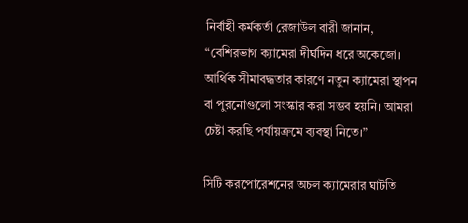নির্বাহী কর্মকর্তা রেজাউল বারী জানান, “বেশিরভাগ ক্যামেরা দীর্ঘদিন ধরে অকেজো। আর্থিক সীমাবদ্ধতার কারণে নতুন ক্যামেরা স্থাপন বা পুরনোগুলো সংস্কার করা সম্ভব হয়নি। আমরা চেষ্টা করছি পর্যায়ক্রমে ব্যবস্থা নিতে।”

সিটি করপোরেশনের অচল ক্যামেরার ঘাটতি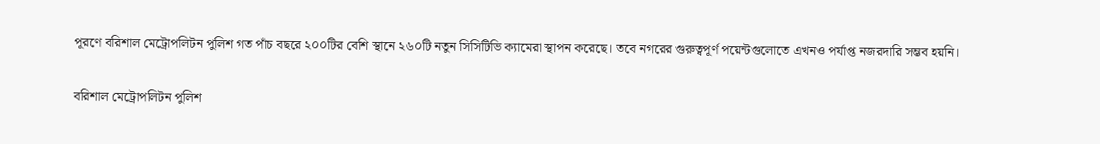পূরণে বরিশাল মেট্রোপলিটন পুলিশ গত পাঁচ বছরে ২০০টির বেশি স্থানে ২৬০টি নতুন সিসিটিভি ক্যামেরা স্থাপন করেছে। তবে নগরের গুরুত্বপূর্ণ পয়েন্টগুলোতে এখনও পর্যাপ্ত নজরদারি সম্ভব হয়নি।

বরিশাল মেট্রোপলিটন পুলিশ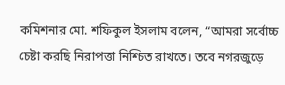কমিশনার মো. শফিকুল ইসলাম বলেন, “আমরা সর্বোচ্চ চেষ্টা করছি নিরাপত্তা নিশ্চিত রাখতে। তবে নগরজুড়ে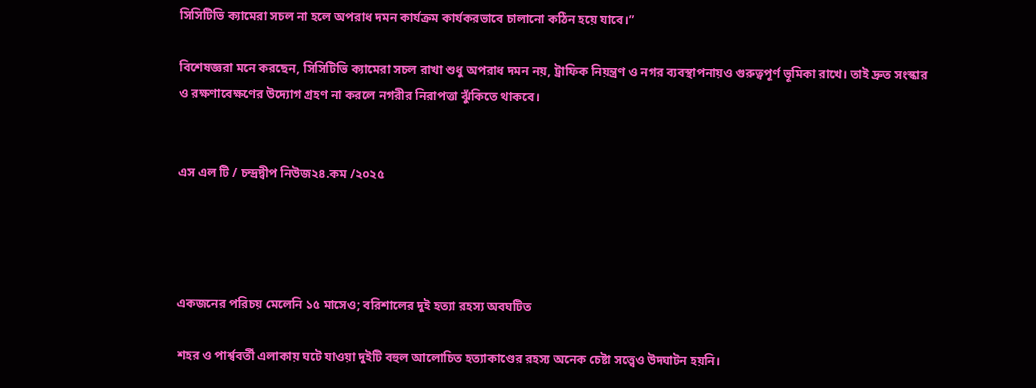সিসিটিভি ক্যামেরা সচল না হলে অপরাধ দমন কার্যক্রম কার্যকরভাবে চালানো কঠিন হয়ে যাবে।”

বিশেষজ্ঞরা মনে করছেন, সিসিটিভি ক্যামেরা সচল রাখা শুধু অপরাধ দমন নয়, ট্রাফিক নিয়ন্ত্রণ ও নগর ব্যবস্থাপনায়ও গুরুত্বপূর্ণ ভূমিকা রাখে। তাই দ্রুত সংস্কার ও রক্ষণাবেক্ষণের উদ্যোগ গ্রহণ না করলে নগরীর নিরাপত্তা ঝুঁকিতে থাকবে।


এস এল টি / চন্দ্রদ্বীপ নিউজ২৪.কম /২০২৫




একজনের পরিচয় মেলেনি ১৫ মাসেও; বরিশালের দুই হত্যা রহস্য অবঘটিত

শহর ও পার্শ্ববর্তী এলাকায় ঘটে যাওয়া দুইটি বহুল আলোচিত হত্যাকাণ্ডের রহস্য অনেক চেষ্টা সত্ত্বেও উদ্ঘাটন হয়নি।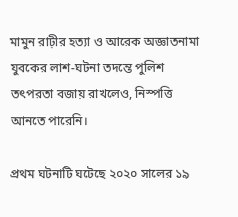মামুন রাঢ়ীর হত্যা ও আরেক অজ্ঞাতনামা যুবকের লাশ-ঘটনা তদন্তে পুলিশ তৎপরতা বজায় রাখলেও, নিস্পত্তি আনতে পারেনি।

প্রথম ঘটনাটি ঘটেছে ২০২০ সালের ১৯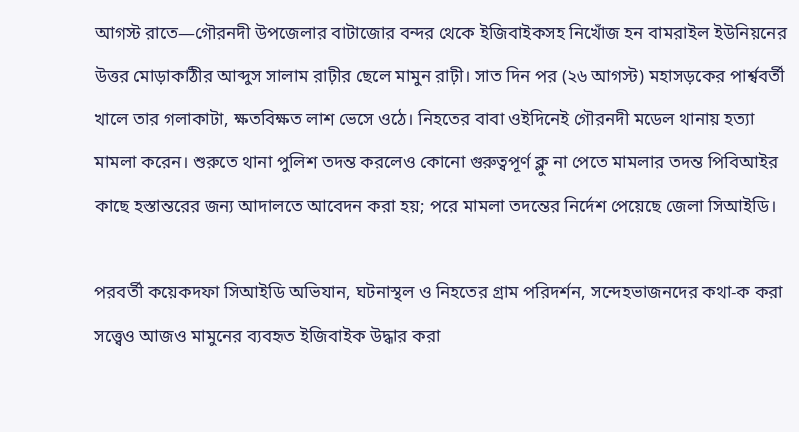আগস্ট রাতে—গৌরনদী উপজেলার বাটাজোর বন্দর থেকে ইজিবাইকসহ নিখোঁজ হন বামরাইল ইউনিয়নের উত্তর মোড়াকাঠীর আব্দুস সালাম রাঢ়ীর ছেলে মামুন রাঢ়ী। সাত দিন পর (২৬ আগস্ট) মহাসড়কের পার্শ্ববর্তী খালে তার গলাকাটা, ক্ষতবিক্ষত লাশ ভেসে ওঠে। নিহতের বাবা ওইদিনেই গৌরনদী মডেল থানায় হত্যা মামলা করেন। শুরুতে থানা পুলিশ তদন্ত করলেও কোনো গুরুত্বপূর্ণ ক্লু না পেতে মামলার তদন্ত পিবিআইর কাছে হস্তান্তরের জন্য আদালতে আবেদন করা হয়; পরে মামলা তদন্তের নির্দেশ পেয়েছে জেলা সিআইডি।

পরবর্তী কয়েকদফা সিআইডি অভিযান, ঘটনাস্থল ও নিহতের গ্রাম পরিদর্শন, সন্দেহভাজনদের কথা-ক করা সত্ত্বেও আজও মামুনের ব্যবহৃত ইজিবাইক উদ্ধার করা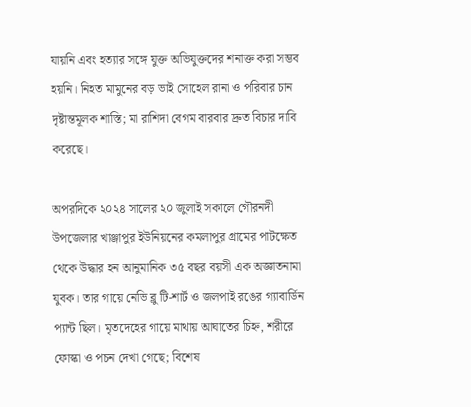যায়নি এবং হত্যার সঙ্গে যুক্ত অভিযুক্তদের শনাক্ত করা সম্ভব হয়নি। নিহত মামুনের বড় ভাই সোহেল রানা ও পরিবার চান দৃষ্টান্তমূলক শাস্তি; মা রাশিদা বেগম বারবার দ্রুত বিচার দাবি করেছে।

অপরদিকে ২০২৪ সালের ২০ জুলাই সকালে গৌরনদী উপজেলার খাঞ্জাপুর ইউনিয়নের কমলাপুর গ্রামের পাটক্ষেত থেকে উদ্ধার হন আনুমানিক ৩৫ বছর বয়সী এক অজ্ঞাতনামা যুবক। তার গায়ে নেভি ব্লু টি-শার্ট ও জলপাই রঙের গ্যাবার্ডিন প্যান্ট ছিল। মৃতদেহের গায়ে মাথায় আঘাতের চিহ্ন, শরীরে ফোস্কা ও পচন দেখা গেছে; বিশেষ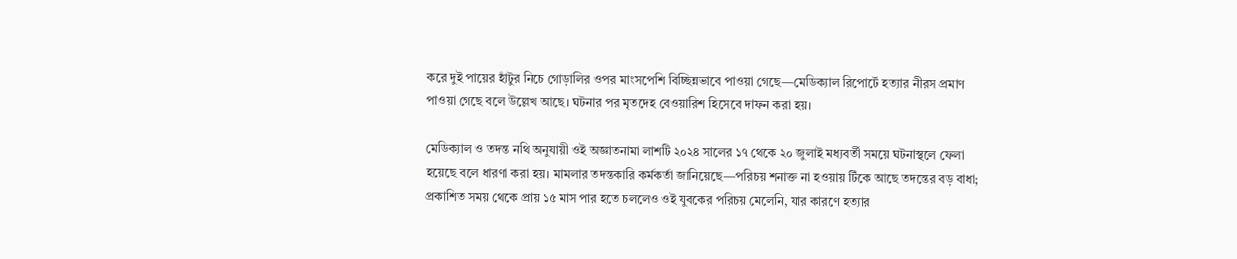করে দুই পায়ের হাঁটুর নিচে গোড়ালির ওপর মাংসপেশি বিচ্ছিন্নভাবে পাওয়া গেছে—মেডিক্যাল রিপোর্টে হত্যার নীরস প্রমাণ পাওয়া গেছে বলে উল্লেখ আছে। ঘটনার পর মৃতদেহ বেওয়ারিশ হিসেবে দাফন করা হয়।

মেডিক্যাল ও তদন্ত নথি অনুযায়ী ওই অজ্ঞাতনামা লাশটি ২০২৪ সালের ১৭ থেকে ২০ জুলাই মধ্যবর্তী সময়ে ঘটনাস্থলে ফেলা হয়েছে বলে ধারণা করা হয়। মামলার তদন্তকারি কর্মকর্তা জানিয়েছে—পরিচয় শনাক্ত না হওয়ায় টিঁকে আছে তদন্তের বড় বাধা; প্রকাশিত সময় থেকে প্রায় ১৫ মাস পার হতে চললেও ওই যুবকের পরিচয় মেলেনি, যার কারণে হত্যার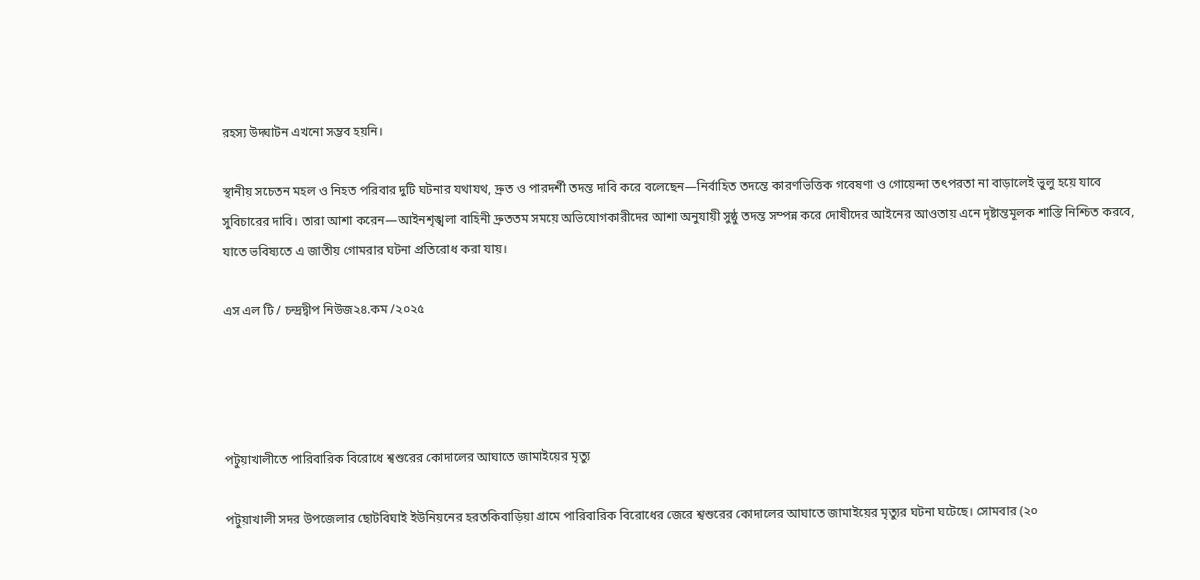রহস্য উদ্ঘাটন এখনো সম্ভব হয়নি।

স্থানীয় সচেতন মহল ও নিহত পরিবার দুটি ঘটনার যথাযথ, দ্রুত ও পারদর্শী তদন্ত দাবি করে বলেছেন—নির্বাহিত তদন্তে কারণভিত্তিক গবেষণা ও গোয়েন্দা তৎপরতা না বাড়ালেই ভুলু হয়ে যাবে সুবিচারের দাবি। তারা আশা করেন—আইনশৃঙ্খলা বাহিনী দ্রুততম সময়ে অভিযোগকারীদের আশা অনুযায়ী সুষ্ঠু তদন্ত সম্পন্ন করে দোষীদের আইনের আওতায় এনে দৃষ্টান্তমূলক শাস্তি নিশ্চিত করবে, যাতে ভবিষ্যতে এ জাতীয় গোমরার ঘটনা প্রতিরোধ করা যায়।

এস এল টি / চন্দ্রদ্বীপ নিউজ২৪.কম /২০২৫




পটুয়াখালীতে পারিবারিক বিরোধে শ্বশুরের কোদালের আঘাতে জামাইয়ের মৃত্যু

পটুয়াখালী সদর উপজেলার ছোটবিঘাই ইউনিয়নের হরতকিবাড়িয়া গ্রামে পারিবারিক বিরোধের জেরে শ্বশুরের কোদালের আঘাতে জামাইয়ের মৃত্যুর ঘটনা ঘটেছে। সোমবার (২০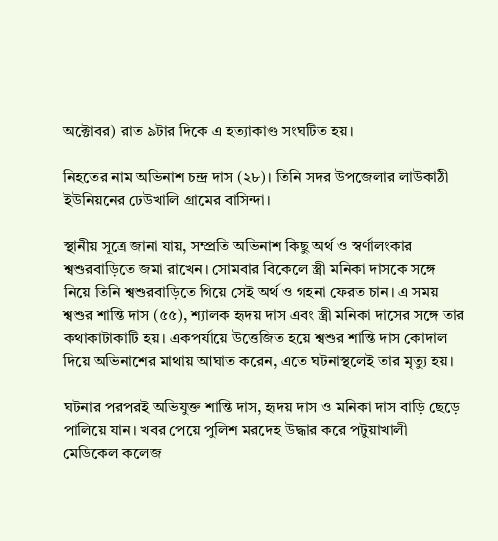অক্টোবর) রাত ৯টার দিকে এ হত্যাকাণ্ড সংঘটিত হয়।

নিহতের নাম অভিনাশ চন্দ্র দাস (২৮)। তিনি সদর উপজেলার লাউকাঠী ইউনিয়নের ঢেউখালি গ্রামের বাসিন্দা।

স্থানীয় সূত্রে জানা যায়, সম্প্রতি অভিনাশ কিছু অর্থ ও স্বর্ণালংকার শ্বশুরবাড়িতে জমা রাখেন। সোমবার বিকেলে স্ত্রী মনিকা দাসকে সঙ্গে নিয়ে তিনি শ্বশুরবাড়িতে গিয়ে সেই অর্থ ও গহনা ফেরত চান। এ সময় শ্বশুর শান্তি দাস (৫৫), শ্যালক হৃদয় দাস এবং স্ত্রী মনিকা দাসের সঙ্গে তার কথাকাটাকাটি হয়। একপর্যায়ে উত্তেজিত হয়ে শ্বশুর শান্তি দাস কোদাল দিয়ে অভিনাশের মাথায় আঘাত করেন, এতে ঘটনাস্থলেই তার মৃত্যু হয়।

ঘটনার পরপরই অভিযুক্ত শান্তি দাস, হৃদয় দাস ও মনিকা দাস বাড়ি ছেড়ে পালিয়ে যান। খবর পেয়ে পুলিশ মরদেহ উদ্ধার করে পটুয়াখালী মেডিকেল কলেজ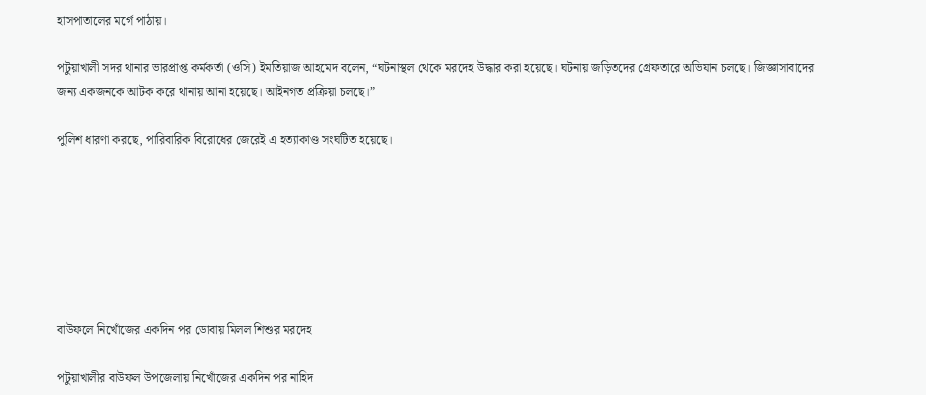হাসপাতালের মর্গে পাঠায়।

পটুয়াখালী সদর থানার ভারপ্রাপ্ত কর্মকর্তা (ওসি) ইমতিয়াজ আহমেদ বলেন, “ঘটনাস্থল থেকে মরদেহ উদ্ধার করা হয়েছে। ঘটনায় জড়িতদের গ্রেফতারে অভিযান চলছে। জিজ্ঞাসাবাদের জন্য একজনকে আটক করে থানায় আনা হয়েছে। আইনগত প্রক্রিয়া চলছে।”

পুলিশ ধারণা করছে, পারিবারিক বিরোধের জেরেই এ হত্যাকাণ্ড সংঘটিত হয়েছে।







বাউফলে নিখোঁজের একদিন পর ডোবায় মিলল শিশুর মরদেহ

পটুয়াখালীর বাউফল উপজেলায় নিখোঁজের একদিন পর নাহিদ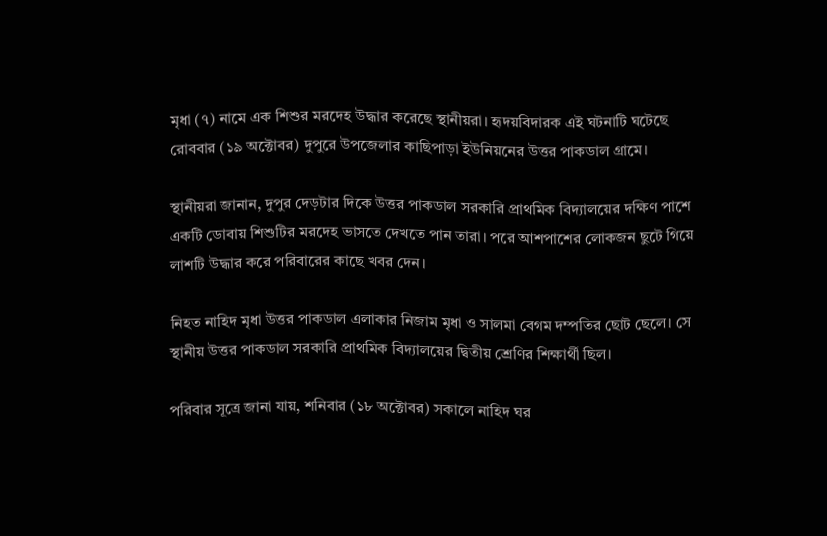মৃধা (৭) নামে এক শিশুর মরদেহ উদ্ধার করেছে স্থানীয়রা। হৃদয়বিদারক এই ঘটনাটি ঘটেছে রোববার (১৯ অক্টোবর) দুপুরে উপজেলার কাছিপাড়া ইউনিয়নের উত্তর পাকডাল গ্রামে।

স্থানীয়রা জানান, দুপুর দেড়টার দিকে উত্তর পাকডাল সরকারি প্রাথমিক বিদ্যালয়ের দক্ষিণ পাশে একটি ডোবায় শিশুটির মরদেহ ভাসতে দেখতে পান তারা। পরে আশপাশের লোকজন ছুটে গিয়ে লাশটি উদ্ধার করে পরিবারের কাছে খবর দেন।

নিহত নাহিদ মৃধা উত্তর পাকডাল এলাকার নিজাম মৃধা ও সালমা বেগম দম্পতির ছোট ছেলে। সে স্থানীয় উত্তর পাকডাল সরকারি প্রাথমিক বিদ্যালয়ের দ্বিতীয় শ্রেণির শিক্ষার্থী ছিল।

পরিবার সূত্রে জানা যায়, শনিবার (১৮ অক্টোবর) সকালে নাহিদ ঘর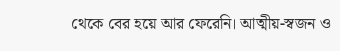থেকে বের হয়ে আর ফেরেনি। আত্মীয়-স্বজন ও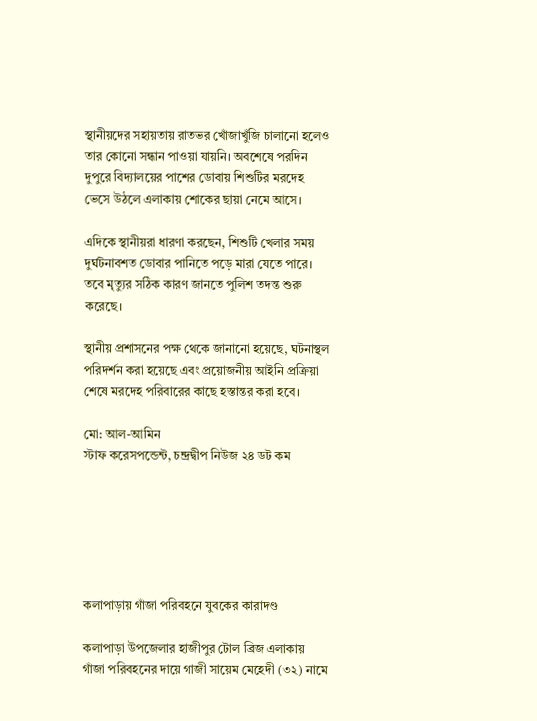স্থানীয়দের সহায়তায় রাতভর খোঁজাখুঁজি চালানো হলেও তার কোনো সন্ধান পাওয়া যায়নি। অবশেষে পরদিন দুপুরে বিদ্যালয়ের পাশের ডোবায় শিশুটির মরদেহ ভেসে উঠলে এলাকায় শোকের ছায়া নেমে আসে।

এদিকে স্থানীয়রা ধারণা করছেন, শিশুটি খেলার সময় দুর্ঘটনাবশত ডোবার পানিতে পড়ে মারা যেতে পারে। তবে মৃত্যুর সঠিক কারণ জানতে পুলিশ তদন্ত শুরু করেছে।

স্থানীয় প্রশাসনের পক্ষ থেকে জানানো হয়েছে, ঘটনাস্থল পরিদর্শন করা হয়েছে এবং প্রয়োজনীয় আইনি প্রক্রিয়া শেষে মরদেহ পরিবারের কাছে হস্তান্তর করা হবে।

মো: আল-আমিন
স্টাফ করেসপন্ডেন্ট, চন্দ্রদ্বীপ নিউজ ২৪ ডট কম






কলাপাড়ায় গাঁজা পরিবহনে যুবকের কারাদণ্ড

কলাপাড়া উপজেলার হাজীপুর টোল ব্রিজ এলাকায় গাঁজা পরিবহনের দায়ে গাজী সায়েম মেহেদী (৩২) নামে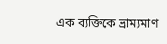এক ব্যক্তিকে ভ্রাম্যমাণ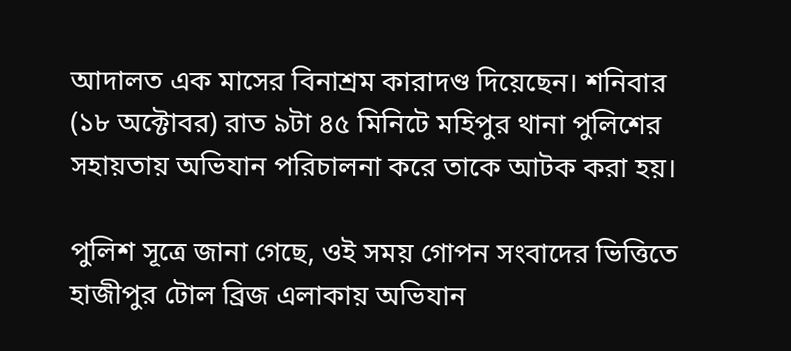আদালত এক মাসের বিনাশ্রম কারাদণ্ড দিয়েছেন। শনিবার (১৮ অক্টোবর) রাত ৯টা ৪৫ মিনিটে মহিপুর থানা পুলিশের সহায়তায় অভিযান পরিচালনা করে তাকে আটক করা হয়।

পুলিশ সূত্রে জানা গেছে, ওই সময় গোপন সংবাদের ভিত্তিতে হাজীপুর টোল ব্রিজ এলাকায় অভিযান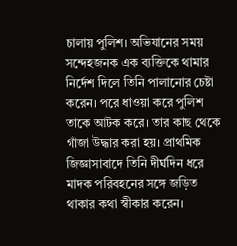চালায় পুলিশ। অভিযানের সময় সন্দেহজনক এক ব্যক্তিকে থামার নির্দেশ দিলে তিনি পালানোর চেষ্টা করেন। পরে ধাওয়া করে পুলিশ তাকে আটক করে। তার কাছ থেকে গাঁজা উদ্ধার করা হয়। প্রাথমিক জিজ্ঞাসাবাদে তিনি দীর্ঘদিন ধরে মাদক পরিবহনের সঙ্গে জড়িত থাকার কথা স্বীকার করেন।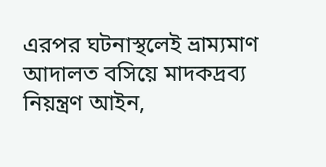এরপর ঘটনাস্থলেই ভ্রাম্যমাণ আদালত বসিয়ে মাদকদ্রব্য নিয়ন্ত্রণ আইন,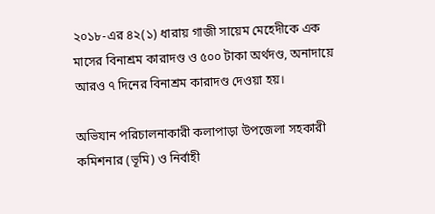২০১৮-এর ৪২(১) ধারায় গাজী সায়েম মেহেদীকে এক মাসের বিনাশ্রম কারাদণ্ড ও ৫০০ টাকা অর্থদণ্ড, অনাদায়ে আরও ৭ দিনের বিনাশ্রম কারাদণ্ড দেওয়া হয়।

অভিযান পরিচালনাকারী কলাপাড়া উপজেলা সহকারী কমিশনার (ভূমি) ও নির্বাহী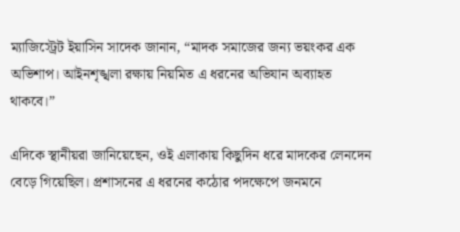ম্যাজিস্ট্রেট ইয়াসিন সাদেক জানান, “মাদক সমাজের জন্য ভয়ংকর এক অভিশাপ। আইনশৃঙ্খলা রক্ষায় নিয়মিত এ ধরনের অভিযান অব্যাহত থাকবে।”

এদিকে স্থানীয়রা জানিয়েছেন, ওই এলাকায় কিছুদিন ধরে মাদকের লেনদেন বেড়ে গিয়েছিল। প্রশাসনের এ ধরনের কঠোর পদক্ষেপে জনমনে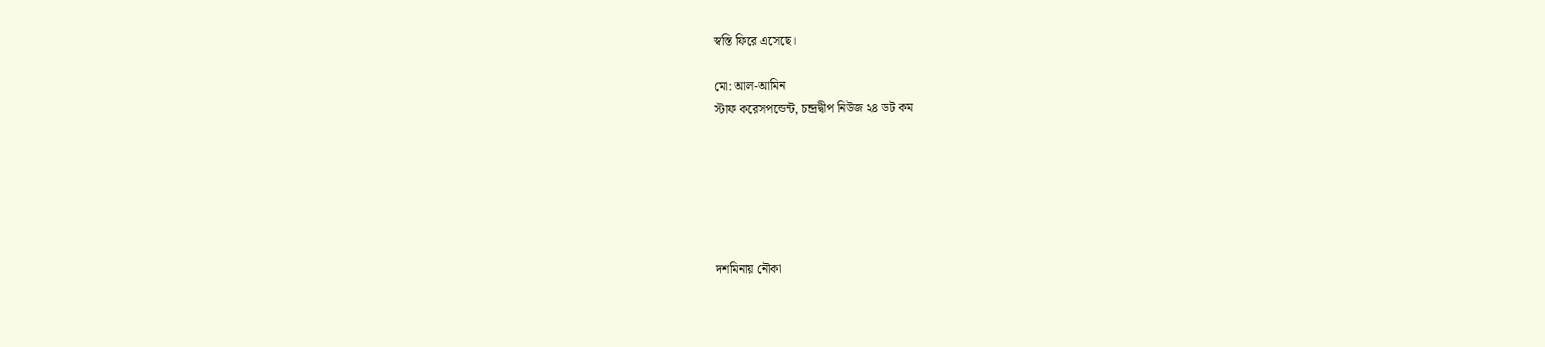স্বস্তি ফিরে এসেছে।

মো: আল-আমিন
স্টাফ করেসপন্ডেন্ট, চন্দ্রদ্বীপ নিউজ ২৪ ডট কম






দশমিনায় নৌকা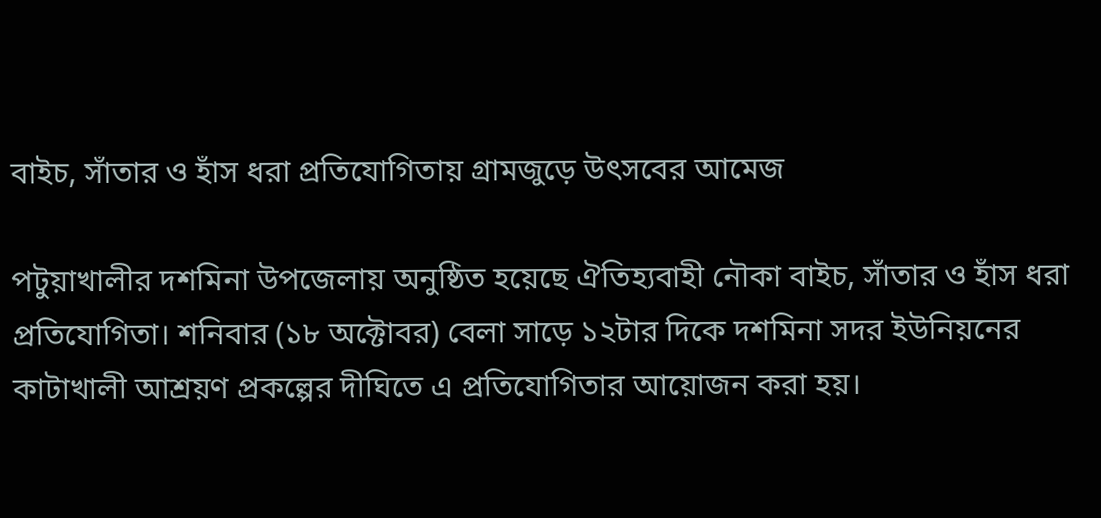বাইচ, সাঁতার ও হাঁস ধরা প্রতিযোগিতায় গ্রামজুড়ে উৎসবের আমেজ

পটুয়াখালীর দশমিনা উপজেলায় অনুষ্ঠিত হয়েছে ঐতিহ্যবাহী নৌকা বাইচ, সাঁতার ও হাঁস ধরা প্রতিযোগিতা। শনিবার (১৮ অক্টোবর) বেলা সাড়ে ১২টার দিকে দশমিনা সদর ইউনিয়নের কাটাখালী আশ্রয়ণ প্রকল্পের দীঘিতে এ প্রতিযোগিতার আয়োজন করা হয়।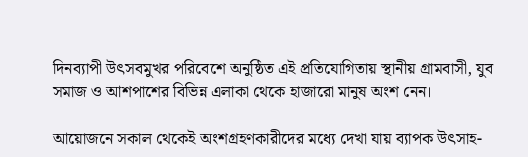দিনব্যাপী উৎসবমুখর পরিবেশে অনুষ্ঠিত এই প্রতিযোগিতায় স্থানীয় গ্রামবাসী, যুব সমাজ ও আশপাশের বিভিন্ন এলাকা থেকে হাজারো মানুষ অংশ নেন।

আয়োজনে সকাল থেকেই অংশগ্রহণকারীদের মধ্যে দেখা যায় ব্যাপক উৎসাহ-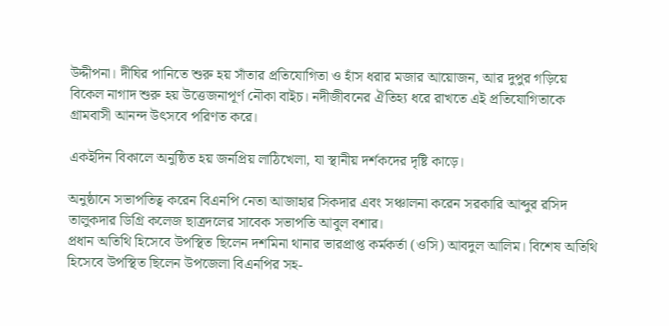উদ্দীপনা। দীঘির পানিতে শুরু হয় সাঁতার প্রতিযোগিতা ও হাঁস ধরার মজার আয়োজন, আর দুপুর গড়িয়ে বিকেল নাগাদ শুরু হয় উত্তেজনাপূর্ণ নৌকা বাইচ। নদীজীবনের ঐতিহ্য ধরে রাখতে এই প্রতিযোগিতাকে গ্রামবাসী আনন্দ উৎসবে পরিণত করে।

একইদিন বিকালে অনুষ্ঠিত হয় জনপ্রিয় লাঠিখেলা, যা স্থানীয় দর্শকদের দৃষ্টি কাড়ে।

অনুষ্ঠানে সভাপতিত্ব করেন বিএনপি নেতা আজাহার সিকদার এবং সঞ্চালনা করেন সরকারি আব্দুর রসিদ তালুকদার ডিগ্রি কলেজ ছাত্রদলের সাবেক সভাপতি আবুল বশার।
প্রধান অতিথি হিসেবে উপস্থিত ছিলেন দশমিনা থানার ভারপ্রাপ্ত কর্মকর্তা (ওসি) আবদুল আলিম। বিশেষ অতিথি হিসেবে উপস্থিত ছিলেন উপজেলা বিএনপির সহ-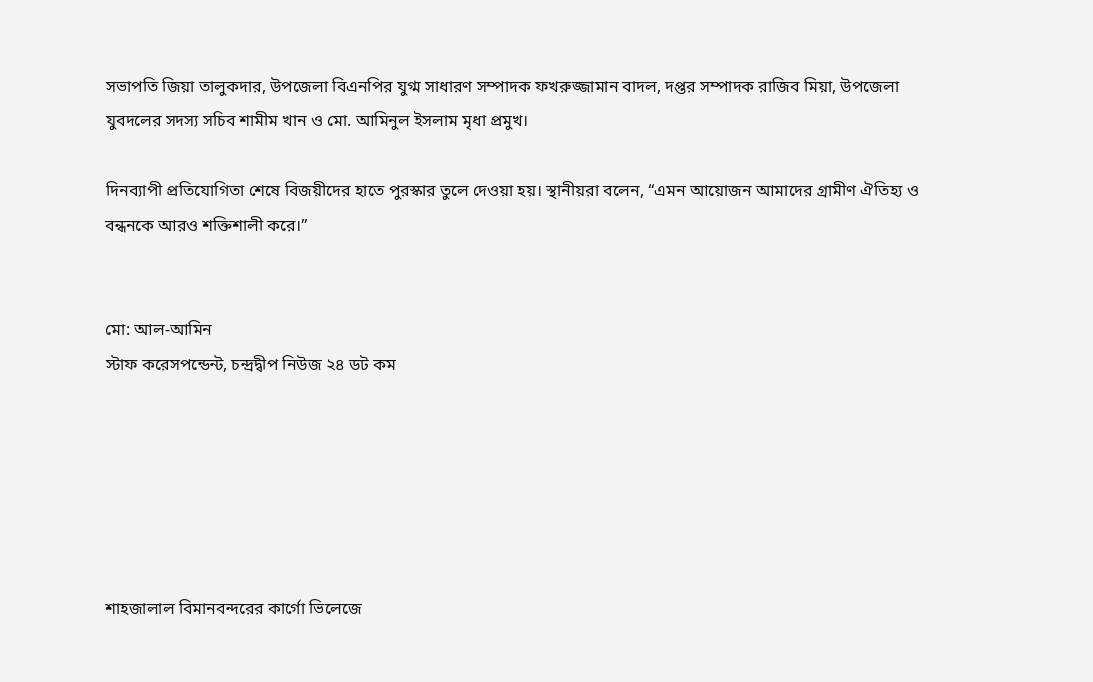সভাপতি জিয়া তালুকদার, উপজেলা বিএনপির যুগ্ম সাধারণ সম্পাদক ফখরুজ্জামান বাদল, দপ্তর সম্পাদক রাজিব মিয়া, উপজেলা যুবদলের সদস্য সচিব শামীম খান ও মো. আমিনুল ইসলাম মৃধা প্রমুখ।

দিনব্যাপী প্রতিযোগিতা শেষে বিজয়ীদের হাতে পুরস্কার তুলে দেওয়া হয়। স্থানীয়রা বলেন, “এমন আয়োজন আমাদের গ্রামীণ ঐতিহ্য ও বন্ধনকে আরও শক্তিশালী করে।”


মো: আল-আমিন
স্টাফ করেসপন্ডেন্ট, চন্দ্রদ্বীপ নিউজ ২৪ ডট কম






শাহজালাল বিমানবন্দরের কার্গো ভিলেজে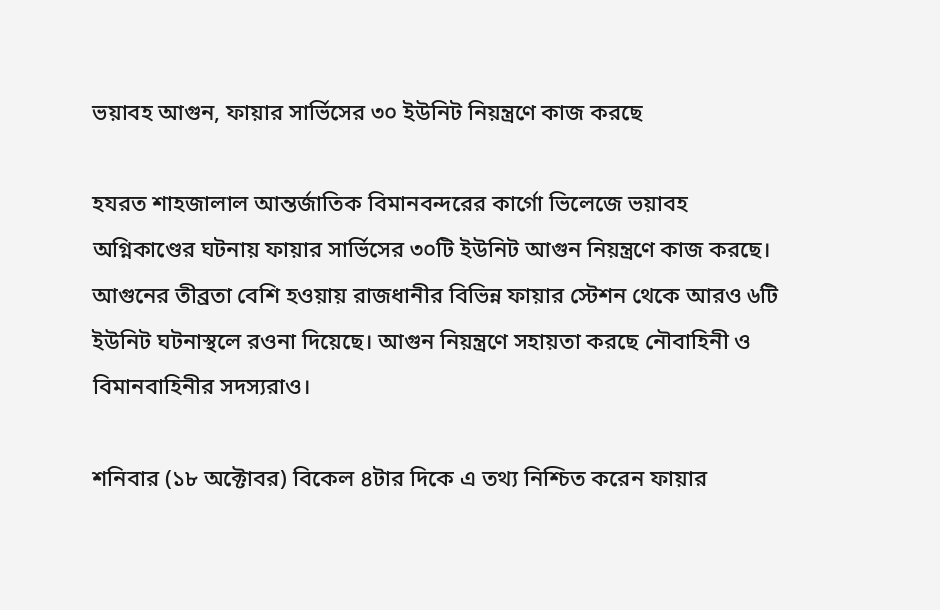ভয়াবহ আগুন, ফায়ার সার্ভিসের ৩০ ইউনিট নিয়ন্ত্রণে কাজ করছে

হযরত শাহজালাল আন্তর্জাতিক বিমানবন্দরের কার্গো ভিলেজে ভয়াবহ অগ্নিকাণ্ডের ঘটনায় ফায়ার সার্ভিসের ৩০টি ইউনিট আগুন নিয়ন্ত্রণে কাজ করছে। আগুনের তীব্রতা বেশি হওয়ায় রাজধানীর বিভিন্ন ফায়ার স্টেশন থেকে আরও ৬টি ইউনিট ঘটনাস্থলে রওনা দিয়েছে। আগুন নিয়ন্ত্রণে সহায়তা করছে নৌবাহিনী ও বিমানবাহিনীর সদস্যরাও।

শনিবার (১৮ অক্টোবর) বিকেল ৪টার দিকে এ তথ্য নিশ্চিত করেন ফায়ার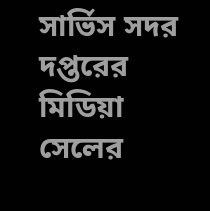সার্ভিস সদর দপ্তরের মিডিয়া সেলের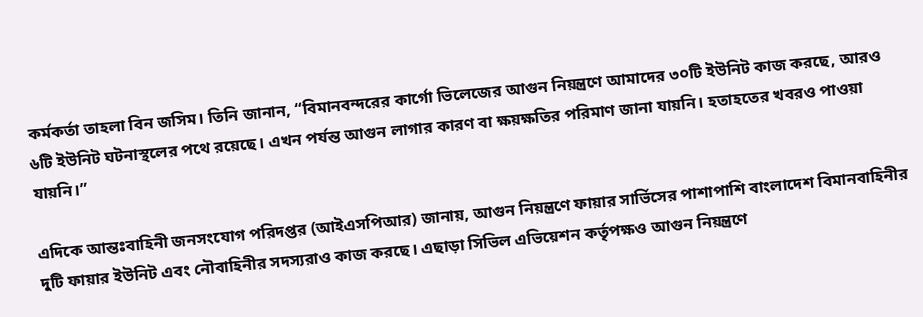কর্মকর্তা তাহলা বিন জসিম। তিনি জানান, “বিমানবন্দরের কার্গো ভিলেজের আগুন নিয়ন্ত্রণে আমাদের ৩০টি ইউনিট কাজ করছে, আরও ৬টি ইউনিট ঘটনাস্থলের পথে রয়েছে। এখন পর্যন্ত আগুন লাগার কারণ বা ক্ষয়ক্ষতির পরিমাণ জানা যায়নি। হতাহতের খবরও পাওয়া যায়নি।”

এদিকে আন্তঃবাহিনী জনসংযোগ পরিদপ্তর (আইএসপিআর) জানায়, আগুন নিয়ন্ত্রণে ফায়ার সার্ভিসের পাশাপাশি বাংলাদেশ বিমানবাহিনীর দুটি ফায়ার ইউনিট এবং নৌবাহিনীর সদস্যরাও কাজ করছে। এছাড়া সিভিল এভিয়েশন কর্তৃপক্ষও আগুন নিয়ন্ত্রণে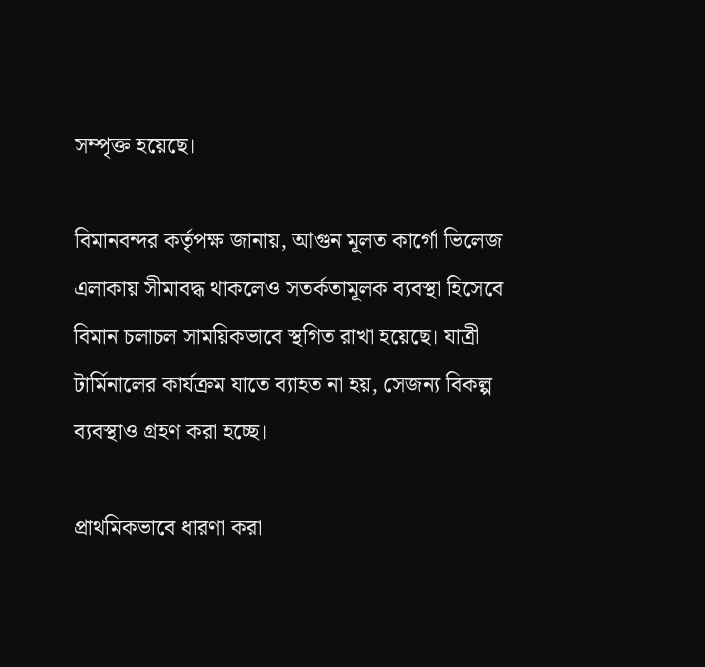সম্পৃক্ত হয়েছে।

বিমানবন্দর কর্তৃপক্ষ জানায়, আগুন মূলত কার্গো ভিলেজ এলাকায় সীমাবদ্ধ থাকলেও সতর্কতামূলক ব্যবস্থা হিসেবে বিমান চলাচল সাময়িকভাবে স্থগিত রাখা হয়েছে। যাত্রী টার্মিনালের কার্যক্রম যাতে ব্যাহত না হয়, সেজন্য বিকল্প ব্যবস্থাও গ্রহণ করা হচ্ছে।

প্রাথমিকভাবে ধারণা করা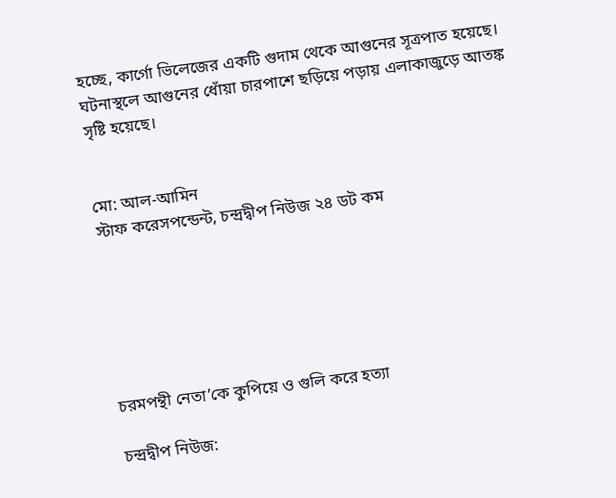হচ্ছে, কার্গো ভিলেজের একটি গুদাম থেকে আগুনের সূত্রপাত হয়েছে। ঘটনাস্থলে আগুনের ধোঁয়া চারপাশে ছড়িয়ে পড়ায় এলাকাজুড়ে আতঙ্ক সৃষ্টি হয়েছে।


মো: আল-আমিন
স্টাফ করেসপন্ডেন্ট, চন্দ্রদ্বীপ নিউজ ২৪ ডট কম






চরমপন্থী নেতা’কে কুপিয়ে ও গুলি করে হত্যা

চন্দ্রদ্বীপ নিউজ: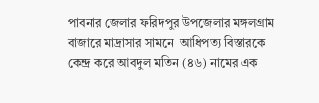পাবনার জেলার ফরিদপুর উপজেলার মঙ্গলগ্রাম বাজারে মাদ্রাসার সামনে  আধিপত্য বিস্তারকে কেন্দ্র করে আবদুল মতিন (৪৬) নামের এক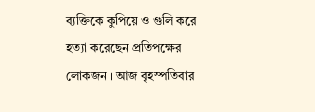ব্যক্তিকে কুপিয়ে ও গুলি করে হত্যা করেছেন প্রতিপক্ষের লোকজন । আজ বৃহস্পতিবার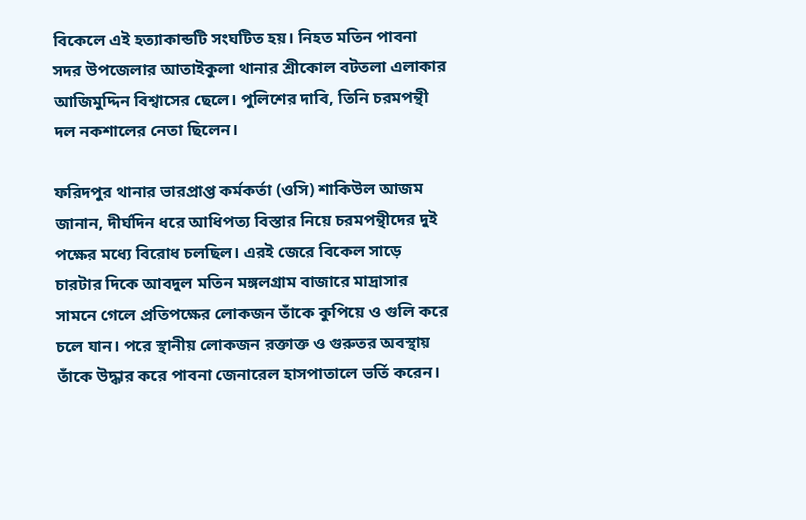বিকেলে এই হত্যাকান্ডটি সংঘটিত হয়। নিহত মতিন পাবনা সদর উপজেলার আতাইকুলা থানার শ্রীকোল বটতলা এলাকার আজিমুদ্দিন বিশ্বাসের ছেলে। পুলিশের দাবি, তিনি চরমপন্থী দল নকশালের নেতা ছিলেন।

ফরিদপুর থানার ভারপ্রাপ্ত কর্মকর্তা (ওসি) শাকিউল আজম জানান, দীর্ঘদিন ধরে আধিপত্য বিস্তার নিয়ে চরমপন্থীদের দুই পক্ষের মধ্যে বিরোধ চলছিল। এরই জেরে বিকেল সাড়ে চারটার দিকে আবদুল মতিন মঙ্গলগ্রাম বাজারে মাদ্রাসার সামনে গেলে প্রতিপক্ষের লোকজন তাঁকে কুপিয়ে ও গুলি করে চলে যান। পরে স্থানীয় লোকজন রক্তাক্ত ও গুরুতর অবস্থায় তাঁকে উদ্ধার করে পাবনা জেনারেল হাসপাতালে ভর্তি করেন।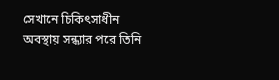সেখানে চিকিৎসাধীন অবস্থায় সন্ধ্যার পরে তিনি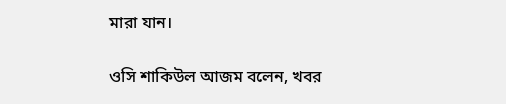মারা যান।

ওসি শাকিউল আজম বলেন, খবর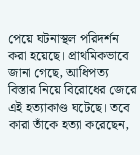পেয়ে ঘটনাস্থল পরিদর্শন করা হয়েছে। প্রাথমিকভাবে জানা গেছে, আধিপত্য বিস্তার নিয়ে বিরোধের জেরে এই হত্যাকাণ্ড ঘটেছে। তবে কারা তাঁকে হত্যা করেছেন,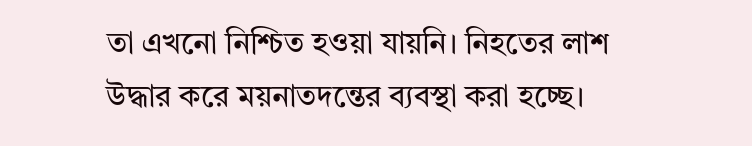তা এখনো নিশ্চিত হওয়া যায়নি। নিহতের লাশ উদ্ধার করে ময়নাতদন্তের ব্যবস্থা করা হচ্ছে।